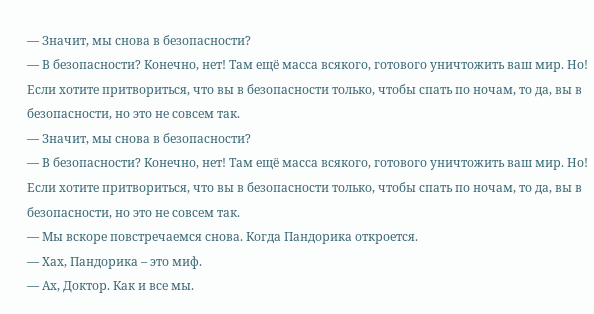— Значит, мы снова в безопасности?
— В безопасности? Конечно, нет! Там ещё масса всякого, готового уничтожить ваш мир. Но! Если хотите притвориться, что вы в безопасности только, чтобы спать по ночам, то да, вы в безопасности, но это не совсем так.
— Значит, мы снова в безопасности?
— В безопасности? Конечно, нет! Там ещё масса всякого, готового уничтожить ваш мир. Но! Если хотите притвориться, что вы в безопасности только, чтобы спать по ночам, то да, вы в безопасности, но это не совсем так.
— Мы вскоре повстречаемся снова. Когда Пандорика откроется.
— Хах, Пандорика – это миф.
— Ах, Доктор. Как и все мы.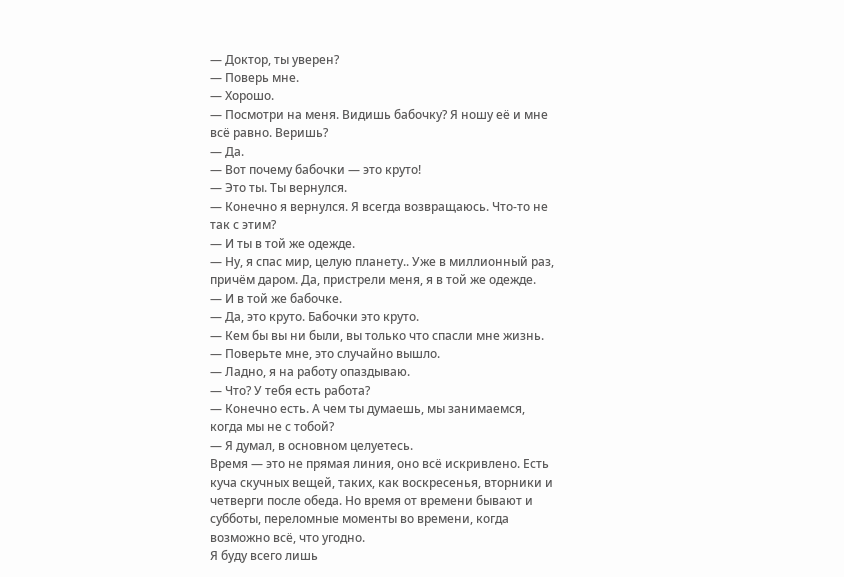— Доктор, ты уверен?
— Поверь мне.
— Хорошо.
— Посмотри на меня. Видишь бабочку? Я ношу её и мне всё равно. Веришь?
— Да.
— Вот почему бабочки — это круто!
— Это ты. Ты вернулся.
— Конечно я вернулся. Я всегда возвращаюсь. Что-то не так с этим?
— И ты в той же одежде.
— Ну, я спас мир, целую планету.. Уже в миллионный раз, причём даром. Да, пристрели меня, я в той же одежде.
— И в той же бабочке.
— Да, это круто. Бабочки это круто.
— Кем бы вы ни были, вы только что спасли мне жизнь.
— Поверьте мне, это случайно вышло.
— Ладно, я на работу опаздываю.
— Что? У тебя есть работа?
— Конечно есть. А чем ты думаешь, мы занимаемся, когда мы не с тобой?
— Я думал, в основном целуетесь.
Время — это не прямая линия, оно всё искривлено. Есть куча скучных вещей, таких, как воскресенья, вторники и четверги после обеда. Но время от времени бывают и субботы, переломные моменты во времени, когда возможно всё, что угодно.
Я буду всего лишь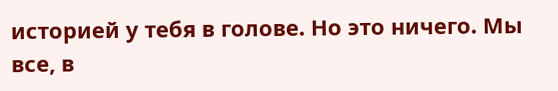историей у тебя в голове. Но это ничего. Мы все, в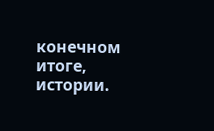конечном итоге, истории.